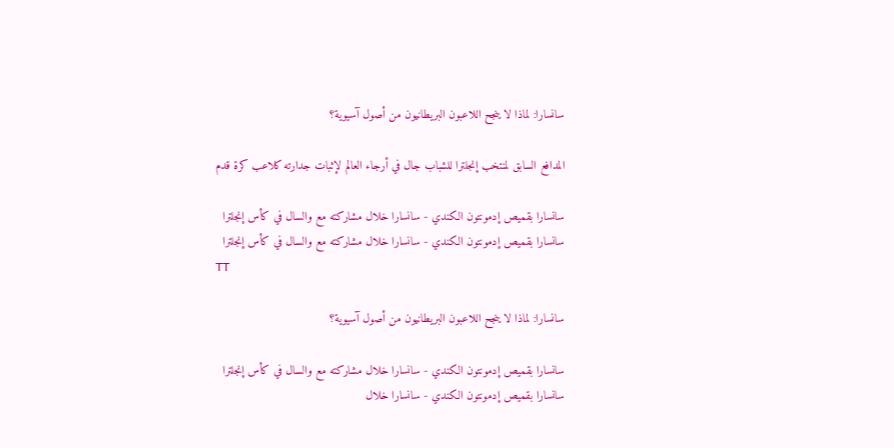سانسارا: لماذا لا ينجح اللاعبون البريطانيون من أصول آسيوية؟

المدافع السابق لمنتخب إنجلترا للشباب جال في أرجاء العالم لإثبات جدارته كلاعب كرة قدم

سانسارا بقميص إدمونتون الكندي - سانسارا خلال مشاركته مع والسال في كأس إنجلترا
سانسارا بقميص إدمونتون الكندي - سانسارا خلال مشاركته مع والسال في كأس إنجلترا
TT

سانسارا: لماذا لا ينجح اللاعبون البريطانيون من أصول آسيوية؟

سانسارا بقميص إدمونتون الكندي - سانسارا خلال مشاركته مع والسال في كأس إنجلترا
سانسارا بقميص إدمونتون الكندي - سانسارا خلال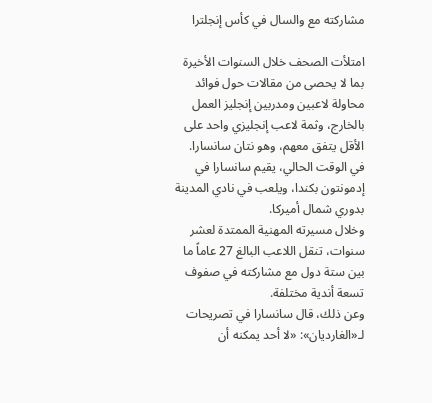مشاركته مع والسال في كأس إنجلترا

امتلأت الصحف خلال السنوات الأخيرة بما لا يحصى من مقالات حول فوائد محاولة لاعبين ومدربين إنجليز العمل بالخارج، وثمة لاعب إنجليزي واحد على الأقل يتفق معهم، وهو نتان سانسارا.
في الوقت الحالي، يقيم سانسارا في إدمونتون بكندا، ويلعب في نادي المدينة بدوري شمال أميركا.
وخلال مسيرته المهنية الممتدة لعشر سنوات، تنقل اللاعب البالغ 27 عاماً ما بين ستة دول مع مشاركته في صفوف تسعة أندية مختلفة.
وعن ذلك، قال سانسارا في تصريحات لـ«الغارديان»: «لا أحد يمكنه أن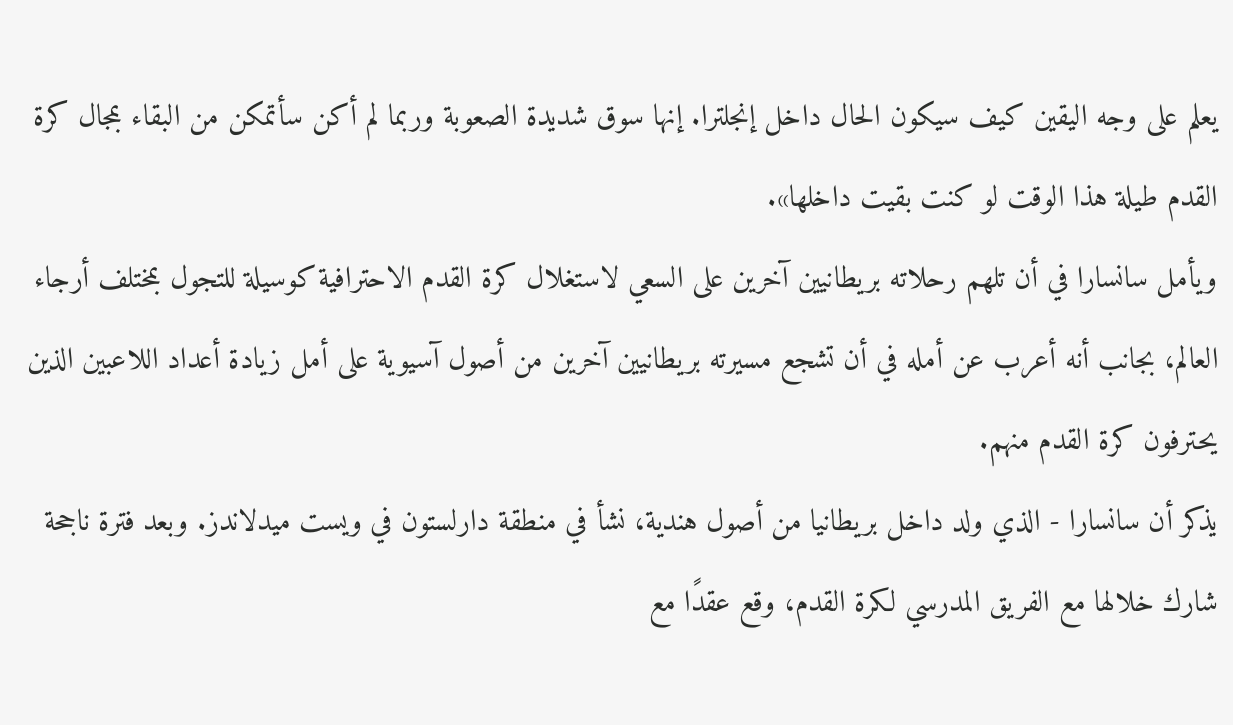يعلم على وجه اليقين كيف سيكون الحال داخل إنجلترا. إنها سوق شديدة الصعوبة وربما لم أكن سأتمكن من البقاء بمجال كرة القدم طيلة هذا الوقت لو كنت بقيت داخلها».
ويأمل سانسارا في أن تلهم رحلاته بريطانيين آخرين على السعي لاستغلال كرة القدم الاحترافية كوسيلة للتجول بمختلف أرجاء العالم، بجانب أنه أعرب عن أمله في أن تشجع مسيرته بريطانيين آخرين من أصول آسيوية على أمل زيادة أعداد اللاعبين الذين يحترفون كرة القدم منهم.
يذكر أن سانسارا - الذي ولد داخل بريطانيا من أصول هندية، نشأ في منطقة دارلستون في ويست ميدلاندز. وبعد فترة ناجحة شارك خلالها مع الفريق المدرسي لكرة القدم، وقع عقدًا مع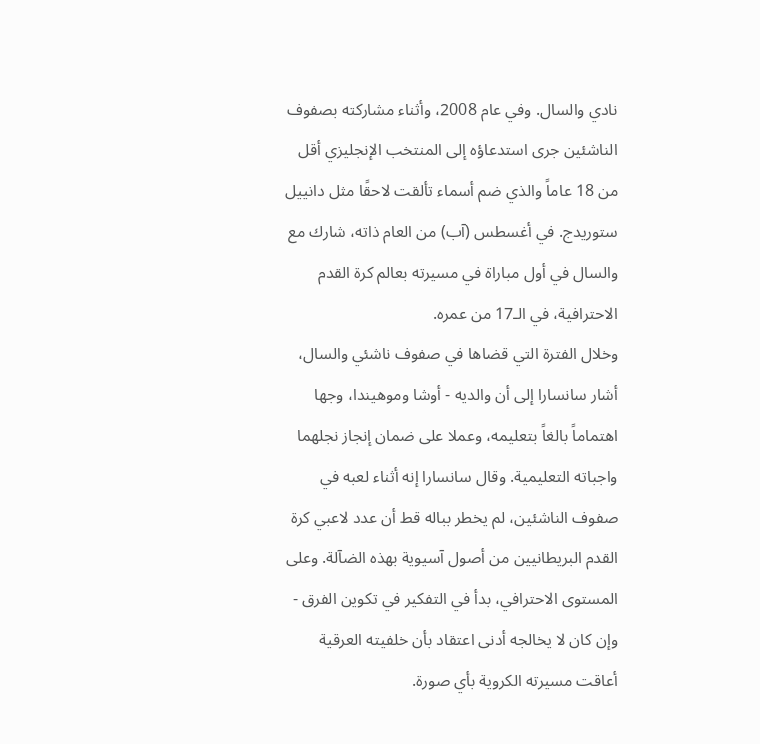نادي والسال. وفي عام 2008، وأثناء مشاركته بصفوف الناشئين جرى استدعاؤه إلى المنتخب الإنجليزي أقل من 18 عاماً والذي ضم أسماء تألقت لاحقًا مثل دانييل ستوريدج. في أغسطس (آب) من العام ذاته، شارك مع والسال في أول مباراة في مسيرته بعالم كرة القدم الاحترافية، في الـ17 من عمره.
وخلال الفترة التي قضاها في صفوف ناشئي والسال، أشار سانسارا إلى أن والديه - أوشا وموهيندا، وجها اهتماماً بالغاً بتعليمه، وعملا على ضمان إنجاز نجلهما واجباته التعليمية. وقال سانسارا إنه أثناء لعبه في صفوف الناشئين، لم يخطر بباله قط أن عدد لاعبي كرة القدم البريطانيين من أصول آسيوية بهذه الضآلة. وعلى المستوى الاحترافي، بدأ في التفكير في تكوين الفرق - وإن كان لا يخالجه أدنى اعتقاد بأن خلفيته العرقية أعاقت مسيرته الكروية بأي صورة.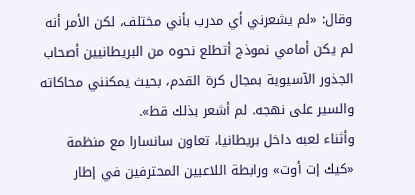وقال: «لم يشعرني أي مدرب بأني مختلف، لكن الأمر أنه لم يكن أمامي نموذج أتطلع نحوه من البريطانيين أصحاب الجذور الآسيوية بمجال كرة القدم، بحيث يمكنني محاكاته والسير على نهجه. لم أشعر بذلك قط».
وأثناء لعبه داخل بريطانيا، تعاون سانسارا مع منظمة «كيك إت أوت» ورابطة اللاعبين المحترفين في إطار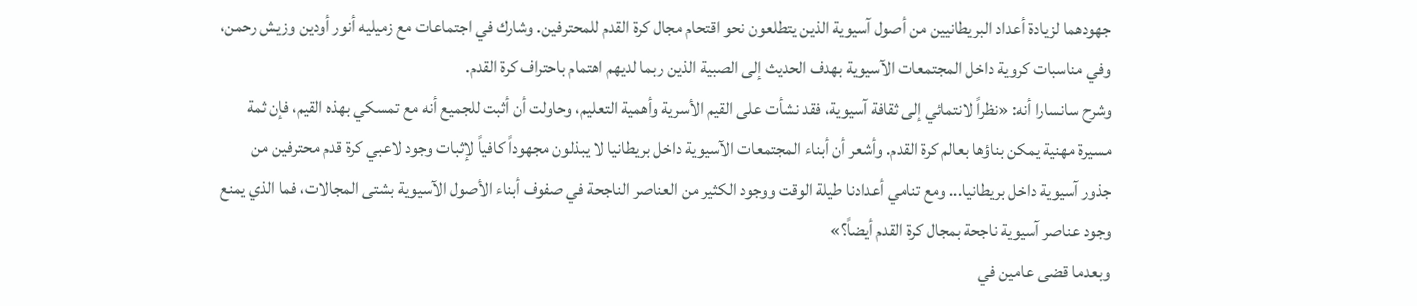جهودهما لزيادة أعداد البريطانيين من أصول آسيوية الذين يتطلعون نحو اقتحام مجال كرة القدم للمحترفين. وشارك في اجتماعات مع زميليه أنور أودين وزيش رحمن، وفي مناسبات كروية داخل المجتمعات الآسيوية بهدف الحديث إلى الصبية الذين ربما لديهم اهتمام باحتراف كرة القدم.
وشرح سانسارا أنه: «نظراً لانتمائي إلى ثقافة آسيوية، فقد نشأت على القيم الأسرية وأهمية التعليم، وحاولت أن أثبت للجميع أنه مع تمسكي بهذه القيم، فإن ثمة مسيرة مهنية يمكن بناؤها بعالم كرة القدم. وأشعر أن أبناء المجتمعات الآسيوية داخل بريطانيا لا يبذلون مجهوداً كافياً لإثبات وجود لاعبي كرة قدم محترفين من جذور آسيوية داخل بريطانيا... ومع تنامي أعدادنا طيلة الوقت ووجود الكثير من العناصر الناجحة في صفوف أبناء الأصول الآسيوية بشتى المجالات، فما الذي يمنع وجود عناصر آسيوية ناجحة بمجال كرة القدم أيضاً؟»
وبعدما قضى عامين في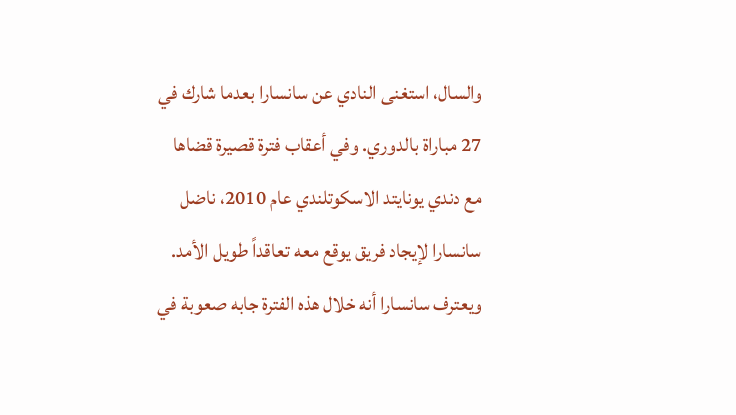والسال، استغنى النادي عن سانسارا بعدما شارك في 27 مباراة بالدوري. وفي أعقاب فترة قصيرة قضاها مع دندي يونايتد الاسكوتلندي عام 2010، ناضل سانسارا لإيجاد فريق يوقع معه تعاقداً طويل الأمد. ويعترف سانسارا أنه خلال هذه الفترة جابه صعوبة في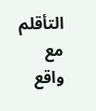التأقلم مع واقع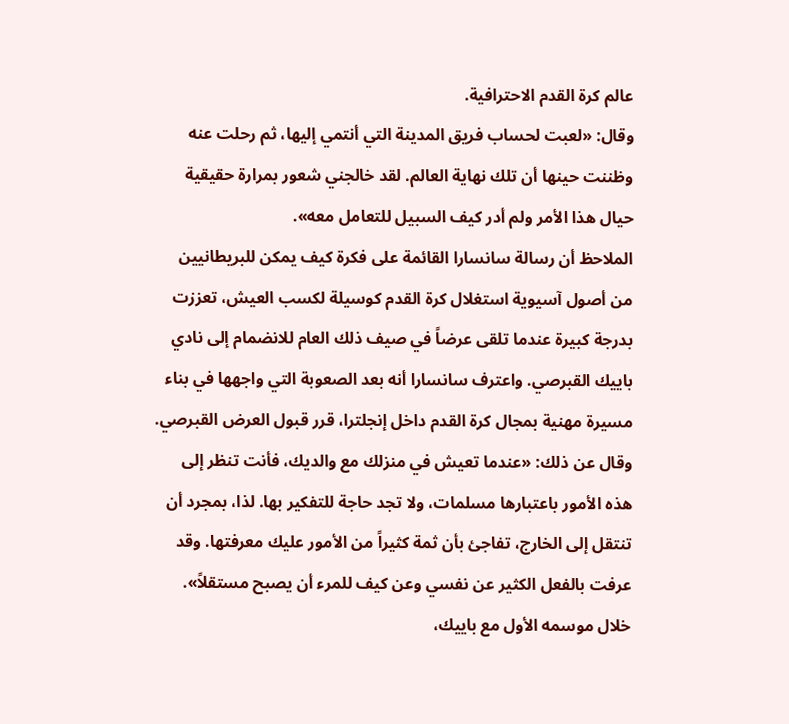عالم كرة القدم الاحترافية.
وقال: «لعبت لحساب فريق المدينة التي أنتمي إليها، ثم رحلت عنه وظننت حينها أن تلك نهاية العالم. لقد خالجني شعور بمرارة حقيقية حيال هذا الأمر ولم أدر كيف السبيل للتعامل معه».
الملاحظ أن رسالة سانسارا القائمة على فكرة كيف يمكن للبريطانيين من أصول آسيوية استغلال كرة القدم كوسيلة لكسب العيش، تعززت بدرجة كبيرة عندما تلقى عرضاً في صيف ذلك العام للانضمام إلى نادي باييك القبرصي. واعترف سانسارا أنه بعد الصعوبة التي واجهها في بناء مسيرة مهنية بمجال كرة القدم داخل إنجلترا، قرر قبول العرض القبرصي.
وقال عن ذلك: «عندما تعيش في منزلك مع والديك، فأنت تنظر إلى هذه الأمور باعتبارها مسلمات، ولا تجد حاجة للتفكير بها. لذا، بمجرد أن تنتقل إلى الخارج، تفاجئ بأن ثمة كثيراً من الأمور عليك معرفتها. وقد عرفت بالفعل الكثير عن نفسي وعن كيف للمرء أن يصبح مستقلاً».
خلال موسمه الأول مع باييك،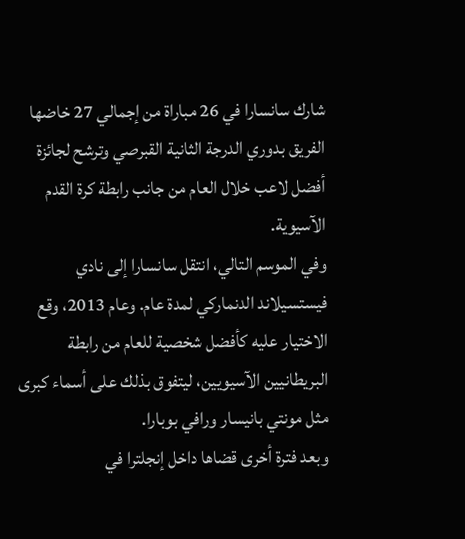شارك سانسارا في 26 مباراة من إجمالي 27 خاضها الفريق بدوري الدرجة الثانية القبرصي وترشح لجائزة أفضل لاعب خلال العام من جانب رابطة كرة القدم الآسيوية.
وفي الموسم التالي، انتقل سانسارا إلى نادي فيستسيلاند الدنماركي لمدة عام. وعام 2013، وقع الاختيار عليه كأفضل شخصية للعام من رابطة البريطانيين الآسيويين، ليتفوق بذلك على أسماء كبرى مثل مونتي بانيسار ورافي بوبارا.
وبعد فترة أخرى قضاها داخل إنجلترا في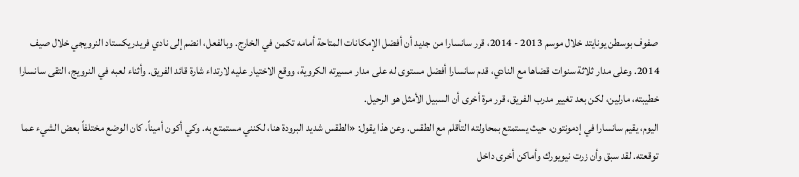صفوف بوسطن يونايتد خلال موسم 2013 - 2014، قرر سانسارا من جديد أن أفضل الإمكانات المتاحة أمامه تكمن في الخارج. وبالفعل، انضم إلى نادي فريدريكستاد النرويجي خلال صيف 2014. وعلى مدار ثلاثة سنوات قضاها مع النادي، قدم سانسارا أفضل مستوى له على مدار مسيرته الكروية، ووقع الاختيار عليه لارتداء شارة قائد الفريق. وأثناء لعبه في النرويج، التقى سانسارا خطيبته، مارلين، لكن بعد تغيير مدرب الفريق، قرر مرة أخرى أن السبيل الأمثل هو الرحيل.
اليوم، يقيم سانسارا في إدمونتون، حيث يستمتع بمحاولته التأقلم مع الطقس. وعن هذا يقول: «الطقس شديد البرودة هنا، لكنني مستمتع به. وكي أكون أميناً، كان الوضع مختلفاً بعض الشيء عما توقعته. لقد سبق وأن زرت نيويورك وأماكن أخرى داخل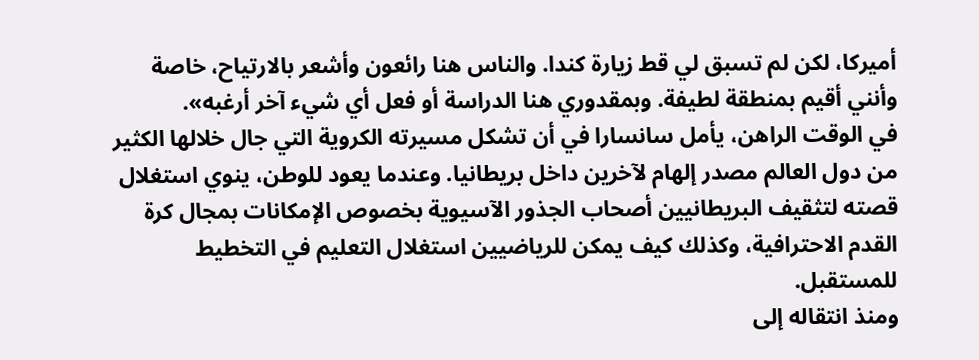أميركا، لكن لم تسبق لي قط زيارة كندا. والناس هنا رائعون وأشعر بالارتياح، خاصة وأنني أقيم بمنطقة لطيفة. وبمقدوري هنا الدراسة أو فعل أي شيء آخر أرغبه».
في الوقت الراهن، يأمل سانسارا في أن تشكل مسيرته الكروية التي جال خلالها الكثير من دول العالم مصدر إلهام لآخرين داخل بريطانيا. وعندما يعود للوطن، ينوي استغلال قصته لتثقيف البريطانيين أصحاب الجذور الآسيوية بخصوص الإمكانات بمجال كرة القدم الاحترافية، وكذلك كيف يمكن للرياضيين استغلال التعليم في التخطيط للمستقبل.
ومنذ انتقاله إلى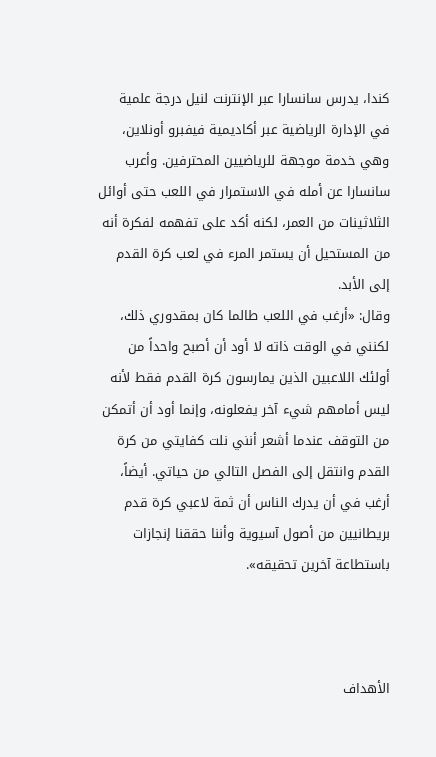كندا، يدرس سانسارا عبر الإنترنت لنيل درجة علمية في الإدارة الرياضية عبر أكاديمية فيفبرو أونلاين، وهي خدمة موجهة للرياضيين المحترفين. وأعرب سانسارا عن أمله في الاستمرار في اللعب حتى أوائل الثلاثينات من العمر، لكنه أكد على تفهمه لفكرة أنه من المستحيل أن يستمر المرء في لعب كرة القدم إلى الأبد.
وقال: «أرغب في اللعب طالما كان بمقدوري ذلك، لكنني في الوقت ذاته لا أود أن أصبح واحداً من أولئك اللاعبين الذين يمارسون كرة القدم فقط لأنه ليس أمامهم شيء آخر يفعلونه، وإنما أود أن أتمكن من التوقف عندما أشعر أنني نلت كفايتي من كرة القدم وانتقل إلى الفصل التالي من حياتي. أيضاً، أرغب في أن يدرك الناس أن ثمة لاعبي كرة قدم بريطانيين من أصول آسيوية وأننا حققنا إنجازات باستطاعة آخرين تحقيقه».



الأهداف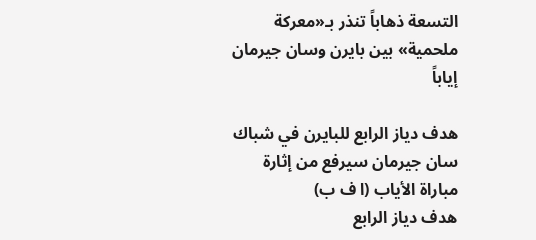التسعة ذهاباً تنذر بـ«معركة ملحمية» بين بايرن وسان جيرمان إياباً

هدف دياز الرابع للبايرن في شباك سان جيرمان سيرفع من إثارة مباراة الأياب (ا ف ب)
هدف دياز الرابع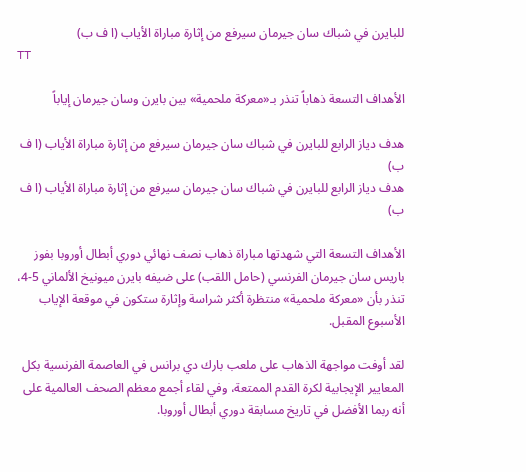للبايرن في شباك سان جيرمان سيرفع من إثارة مباراة الأياب (ا ف ب)
TT

الأهداف التسعة ذهاباً تنذر بـ«معركة ملحمية» بين بايرن وسان جيرمان إياباً

هدف دياز الرابع للبايرن في شباك سان جيرمان سيرفع من إثارة مباراة الأياب (ا ف ب)
هدف دياز الرابع للبايرن في شباك سان جيرمان سيرفع من إثارة مباراة الأياب (ا ف ب)

الأهداف التسعة التي شهدتها مباراة ذهاب نصف نهائي دوري أبطال أوروبا بفوز باريس سان جيرمان الفرنسي (حامل اللقب) على ضيفه بايرن ميونيخ الألماني 5-4، تنذر بأن «معركة ملحمية» منتظرة أكثر شراسة وإثارة ستكون في موقعة الإياب الأسبوع المقبل.

لقد أوفت مواجهة الذهاب على ملعب بارك دي برانس في العاصمة الفرنسية بكل المعايير الإيجابية لكرة القدم الممتعة، وفي لقاء أجمع معظم الصحف العالمية على أنه ربما الأفضل في تاريخ مسابقة دوري أبطال أوروبا.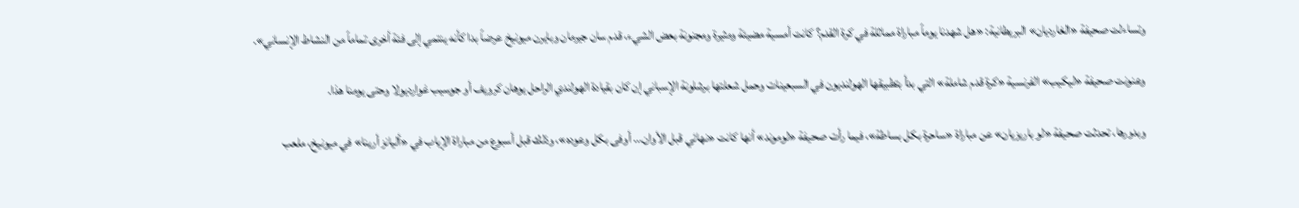وتساءلت صحيفة «الغارديان» البريطانية: «هل شهدنا يوماً مباراة مماثلة في كرة القدم؟ كانت أمسية مضيئة ومثيرة ومجنونة بعض الشيء، قدم سان جيرمان وبايرن ميونيخ عرضاً بدا كأنه ينتمي إلى فئة أخرى تماماً من النشاط الإنساني».

وعنونت صحيفة «ليكيب» الفرنسية «كرة قدم شاملة» التي بدأ بتطبيقها الهولنديون في السبعينات وحمل شعلتها برشلونة الإسباني إن كان بقيادة الهولندي الراحل يوهان كرويف أو جوسيب غوارديولا وحتى يومنا هذا.

وبدورها، تحدثت صحيفة «لو باريزيان» عن مباراة «ساحرة بكل بساطة»، فيما رأت صحيفة «لوموند» أنها كانت «نهائي قبل الأوان... أوفى بكل وعوده»، وذلك قبل أسبوع من مباراة الإياب في «أليانز أرينا» في ميونيخ، ملعب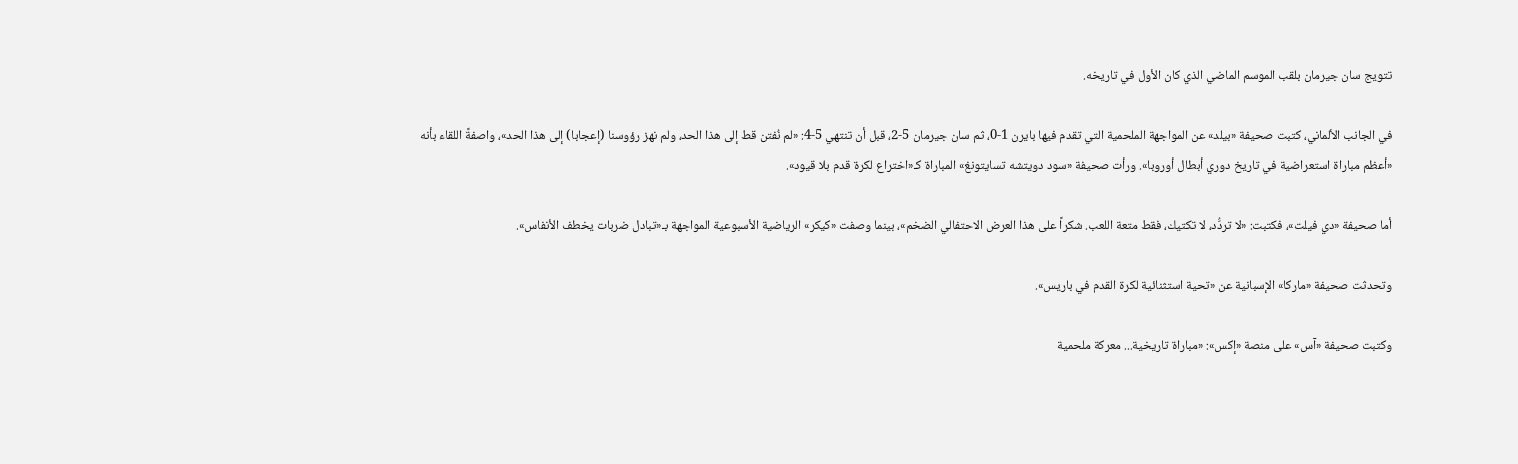تتويج سان جيرمان بلقب الموسم الماضي الذي كان الأول في تاريخه.

في الجانب الألماني، كتبت صحيفة «بيلد» عن المواجهة الملحمية التي تقدم فيها بايرن 1-0، ثم سان جيرمان 5-2، قبل أن تنتهي 5-4: «لم نُفتن قط إلى هذا الحد، ولم نهز رؤوسنا (إعجابا) إلى هذا الحد»، واصفةً اللقاء بأنه «أعظم مباراة استعراضية في تاريخ دوري أبطال أوروبا». ورأت صحيفة «سود دويتشه تسايتونغ» المباراة كـ«اختراع لكرة قدم بلا قيود».

أما صحيفة «دي فيلت»، فكتبت: «لا تردُّد، لا تكتيك، فقط متعة اللعب. شكراً على هذا العرض الاحتفالي الضخم»، بينما وصفت «كيكر» الرياضية الأسبوعية المواجهة بـ«تبادل ضربات يخطف الأنفاس».

وتحدثت صحيفة «ماركا» الإسبانية عن «تحية استثنائية لكرة القدم في باريس».

وكتبت صحيفة «آس» على منصة «إكس»: «مباراة تاريخية... معركة ملحمية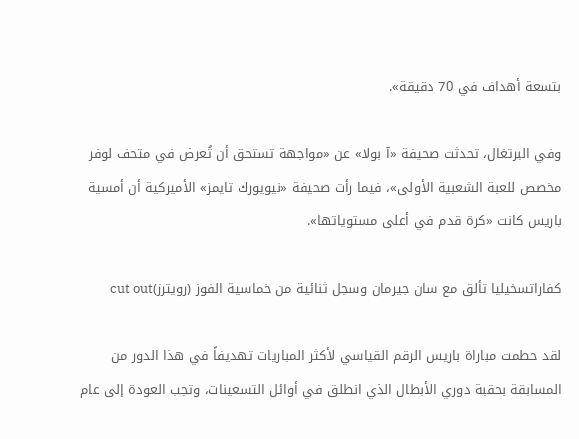بتسعة أهداف في 70 دقيقة».

وفي البرتغال، تحدثت صحيفة «آ بولا» عن «مواجهة تستحق أن تُعرض في متحف لوفر مخصص للعبة الشعبية الأولى»، فيما رأت صحيفة «نيويورك تايمز» الأميركية أن أمسية باريس كانت «كرة قدم في أعلى مستوياتها».

كفاراتسخيليا تألق مع سان جيرمان وسجل ثنائية من خماسية الفوز (رويترز)cut out

لقد حطمت مباراة باريس الرقم القياسي لأكثر المباريات تهديفاً في هذا الدور من المسابقة بحقبة دوري الأبطال الذي انطلق في أوائل التسعينات، وتجب العودة إلى عام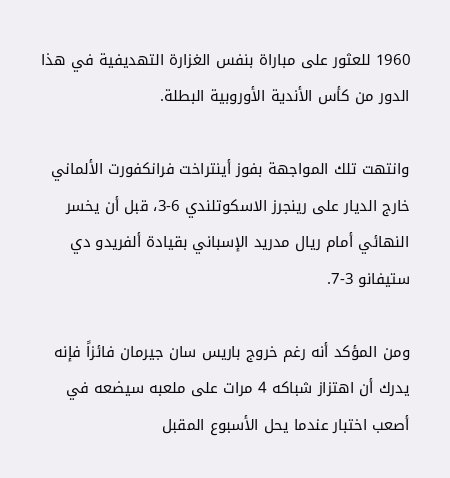1960 للعثور على مباراة بنفس الغزارة التهديفية في هذا الدور من كأس الأندية الأوروبية البطلة.

وانتهت تلك المواجهة بفوز أينتراخت فرانكفورت الألماني خارج الديار على رينجرز الاسكوتلندي 6-3، قبل أن يخسر النهائي أمام ريال مدريد الإسباني بقيادة ألفريدو دي ستيفانو 3-7.

ومن المؤكد أنه رغم خروج باريس سان جيرمان فائزاً فإنه يدرك أن اهتزاز شباكه 4 مرات على ملعبه سيضعه في أصعب اختبار عندما يحل الأسبوع المقبل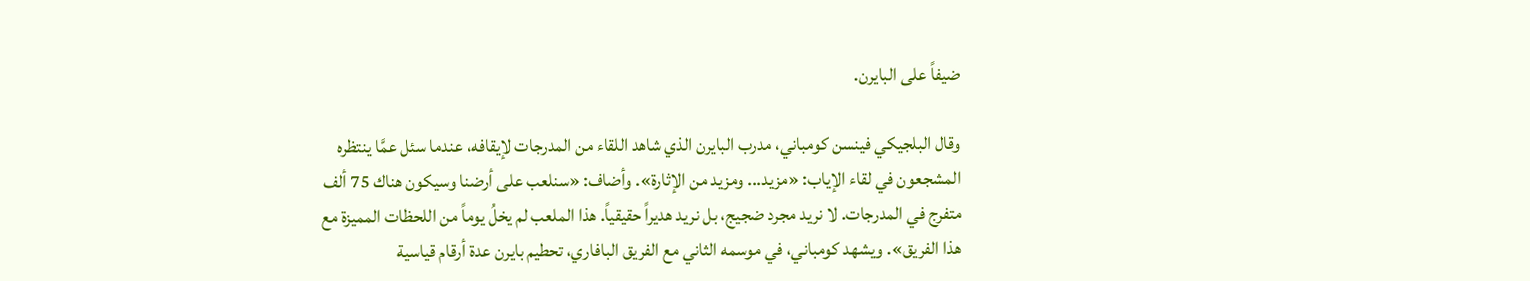ضيفاً على البايرن.

وقال البلجيكي فينسن كومباني، مدرب البايرن الذي شاهد اللقاء من المدرجات لإيقافه، عندما سئل عمَّا ينتظره المشجعون في لقاء الإياب: «مزيد... ومزيد من الإثارة». وأضاف: «سنلعب على أرضنا وسيكون هناك 75 ألف متفرج في المدرجات. لا نريد مجرد ضجيج، بل نريد هديراً حقيقياً. هذا الملعب لم يخلُ يوماً من اللحظات المميزة مع هذا الفريق». ويشهد كومباني، في موسمه الثاني مع الفريق البافاري، تحطيم بايرن عدة أرقام قياسية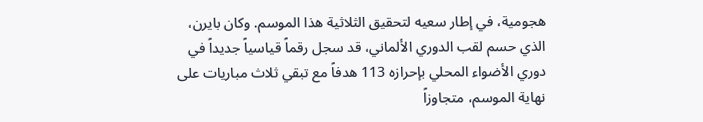هجومية، في إطار سعيه لتحقيق الثلاثية هذا الموسم. وكان بايرن، الذي حسم لقب الدوري الألماني، قد سجل رقماً قياسياً جديداً في دوري الأضواء المحلي بإحرازه 113 هدفاً مع تبقي ثلاث مباريات على نهاية الموسم، متجاوزاً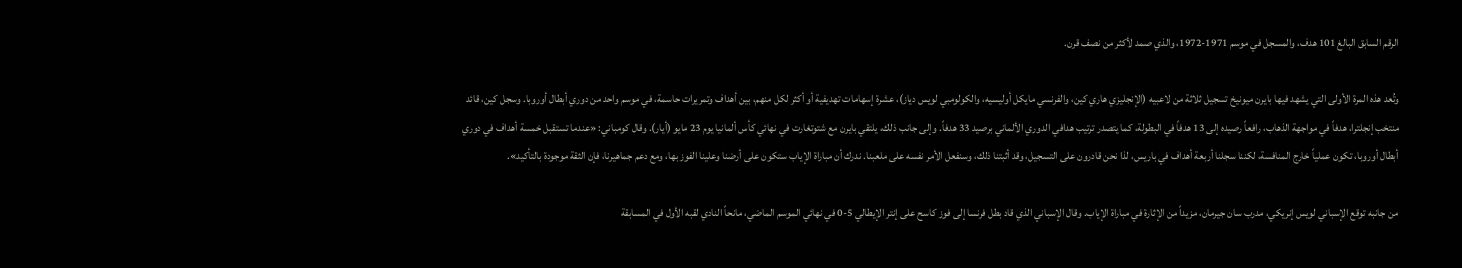الرقم السابق البالغ 101 هدف، والمسجل في موسم 1971-1972، والذي صمد لأكثر من نصف قرن.

وتُعد هذه المرة الأولى التي يشهد فيها بايرن ميونيخ تسجيل ثلاثة من لاعبيه (الإنجليزي هاري كين، والفرنسي مايكل أوليسيه، والكولومبي لويس دياز)، عشرة إسهامات تهديفية أو أكثر لكل منهم، بين أهداف وتمريرات حاسمة، في موسم واحد من دوري أبطال أوروبا. وسجل كين، قائد منتخب إنجلترا، هدفاً في مواجهة الذهاب، رافعاً رصيده إلى 13 هدفاً في البطولة، كما يتصدر ترتيب هدافي الدوري الألماني برصيد 33 هدفاً. وإلى جانب ذلك، يلتقي بايرن مع شتوتغارت في نهائي كأس ألمانيا يوم 23 مايو (أيار). وقال كومباني: «عندما تستقبل خمسة أهداف في دوري أبطال أوروبا، تكون عملياً خارج المنافسة، لكننا سجلنا أربعة أهداف في باريس، لذا نحن قادرون على التسجيل، وقد أثبتنا ذلك، وسنفعل الأمر نفسه على ملعبنا. ندرك أن مباراة الإياب ستكون على أرضنا وعلينا الفوز بها، ومع دعم جماهيرنا، فإن الثقة موجودة بالتأكيد».

من جانبه توقع الإسباني لويس إنريكي، مدرب سان جيرمان، مزيداً من الإثارة في مباراة الإياب. وقال الإسباني الذي قاد بطل فرنسا إلى فوز كاسح على إنتر الإيطالي 5-0 في نهائي الموسم الماضي، مانحاً النادي لقبه الأول في المسابقة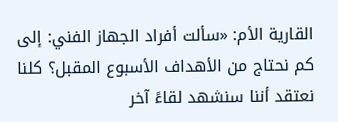القارية الأم: «سألت أفراد الجهاز الفني: إلى كم نحتاج من الأهداف الأسبوع المقبل؟ كلنا نعتقد أننا سنشهد لقاءً آخر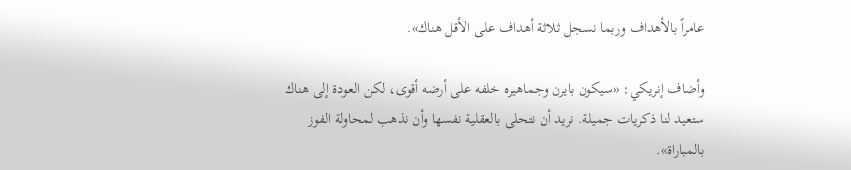عامراً بالأهداف وربما نسجل ثلاثة أهداف على الأقل هناك».

وأضاف إنريكي: «سيكون بايرن وجماهيره خلفه على أرضه أقوى، لكن العودة إلى هناك ستعيد لنا ذكريات جميلة. نريد أن نتحلى بالعقلية نفسها وأن نذهب لمحاولة الفوز بالمباراة».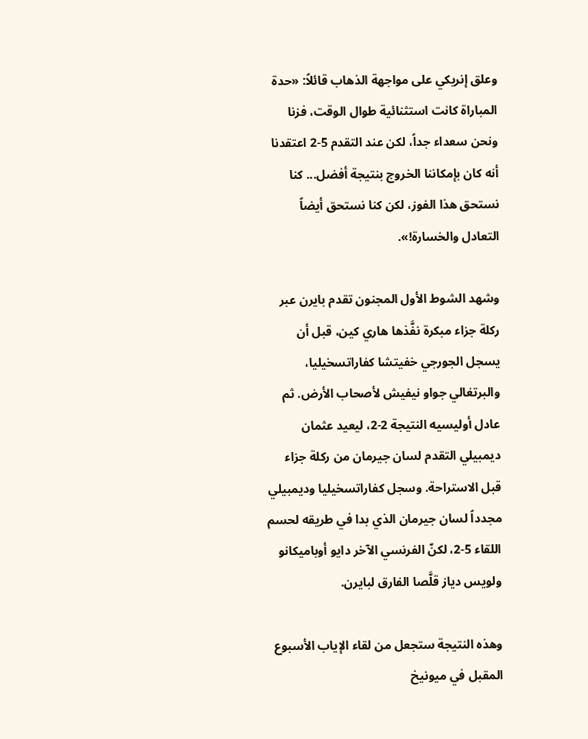وعلق إنريكي على مواجهة الذهاب قائلاً: «حدة المباراة كانت استثنائية طوال الوقت، فزنا ونحن سعداء جداً، لكن عند التقدم 5-2 اعتقدنا أنه كان بإمكاننا الخروج بنتيجة أفضل... كنا نستحق هذا الفوز، لكن كنا نستحق أيضاً التعادل والخسارة!».

وشهد الشوط الأول المجنون تقدم بايرن عبر ركلة جزاء مبكرة نفَّذها هاري كين، قبل أن يسجل الجورجي خفيتشا كفاراتسخيليا، والبرتغالي جواو نيفيش لأصحاب الأرض. ثم عادل أوليسيه النتيجة 2-2، ليعيد عثمان ديمبيلي التقدم لسان جيرمان من ركلة جزاء قبل الاستراحة. وسجل كفاراتسخيليا وديمبيلي مجدداً لسان جيرمان الذي بدا في طريقه لحسم اللقاء 5-2، لكنّ الفرنسي الآخر دايو أوباميكانو ولويس دياز قلَّصا الفارق لبايرن.

وهذه النتيجة ستجعل من لقاء الإياب الأسبوع المقبل في ميونيخ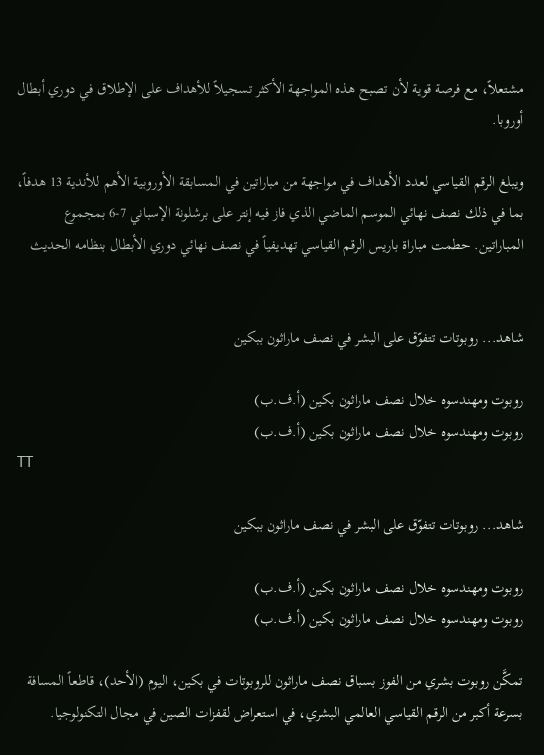مشتعلاً، مع فرصة قوية لأن تصبح هذه المواجهة الأكثر تسجيلاً للأهداف على الإطلاق في دوري أبطال أوروبا.

ويبلغ الرقم القياسي لعدد الأهداف في مواجهة من مباراتين في المسابقة الأوروبية الأهم للأندية 13 هدفاً، بما في ذلك نصف نهائي الموسم الماضي الذي فاز فيه إنتر على برشلونة الإسباني 7-6 بمجموع المباراتين. حطمت مباراة باريس الرقم القياسي تهديفياً في نصف نهائي دوري الأبطال بنظامه الحديث


شاهد... روبوتات تتفوّق على البشر في نصف ماراثون ببكين

روبوت ومهندسوه خلال نصف ماراثون بكين (أ.ف.ب)
روبوت ومهندسوه خلال نصف ماراثون بكين (أ.ف.ب)
TT

شاهد... روبوتات تتفوّق على البشر في نصف ماراثون ببكين

روبوت ومهندسوه خلال نصف ماراثون بكين (أ.ف.ب)
روبوت ومهندسوه خلال نصف ماراثون بكين (أ.ف.ب)

تمكَّن روبوت بشري من الفوز بسباق نصف ماراثون للروبوتات في بكين، اليوم (الأحد)، قاطعاً المسافة بسرعة أكبر من الرقم القياسي العالمي البشري، في استعراض لقفزات الصين في مجال التكنولوجيا.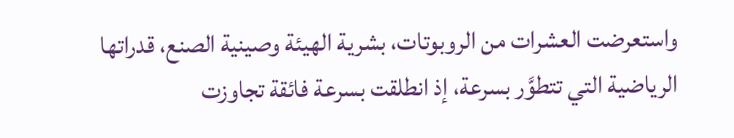واستعرضت العشرات ‌من الروبوتات، بشرية الهيئة وصينية الصنع، قدراتها الرياضية التي تتطوَّر بسرعة، إذ انطلقت بسرعة فائقة تجاوزت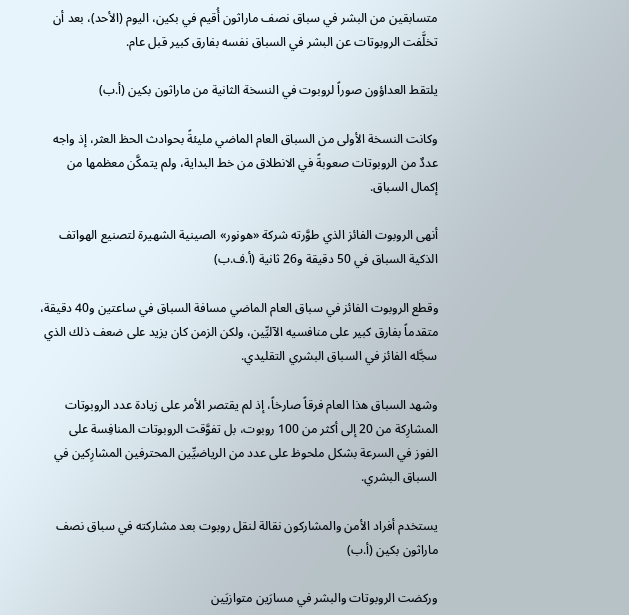متسابقين من البشر في سباق نصف ماراثون أُقيم في بكين، اليوم (الأحد)، بعد أن تخلَّفت الروبوتات عن البشر في السباق نفسه بفارق كبير قبل عام.

يلتقط العداؤون صوراً لروبوت في النسخة الثانية من ماراثون بكين (أ.ب)

وكانت النسخة الأولى من السباق العام الماضي مليئةً بحوادث الحظ العثر، إذ واجه عددٌ من الروبوتات صعوبةً في الانطلاق من خط البداية، ولم يتمكَّن معظمها ‌من إكمال ‌السباق.

أنهى الروبوت الفائز الذي طوَّرته شركة «هونور» الصينية الشهيرة لتصنيع الهواتف الذكية السباق في 50 دقيقة و26 ثانية (أ.ف.ب)

وقطع الروبوت الفائز في سباق ‌العام الماضي مسافة السباق في ساعتين و40 دقيقة، متقدماً بفارق كبير على منافسيه الآليِّين، ولكن الزمن كان يزيد على ضعف ذلك الذي سجَّله الفائز في السباق البشري التقليدي.

وشهد السباق هذا العام فرقاً صارخاً، إذ لم يقتصر الأمر على زيادة عدد الروبوتات المشارِكة من 20 إلى أكثر من 100 روبوت، بل تفوَّقت الروبوتات ‌المنافِسة على الفوز ‌في السرعة بشكل ملحوظ على عدد من الرياضيِّين المحترفين المشارِكين ‌في السباق البشري.

يستخدم أفراد الأمن والمشاركون نقالة لنقل روبوت بعد مشاركته في سباق نصف ماراثون بكين (أ.ب)

وركضت الروبوتات والبشر في مسارَين ‌متوازيَين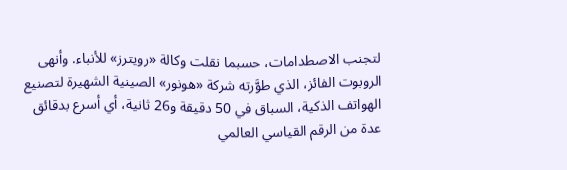لتجنب الاصطدامات، حسبما نقلت وكالة «رويترز» للأنباء. وأنهى الروبوت الفائز، الذي طوَّرته شركة «هونور» الصينية الشهيرة لتصنيع الهواتف الذكية، السباق في 50 دقيقة و26 ثانية، أي أسرع بدقائق عدة من الرقم ‌القياسي العالمي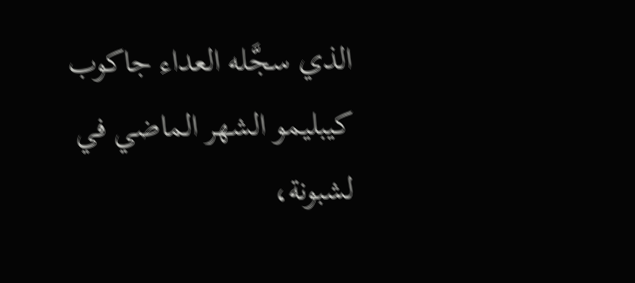الذي سجَّله العداء جاكوب كيبليمو الشهر الماضي في لشبونة،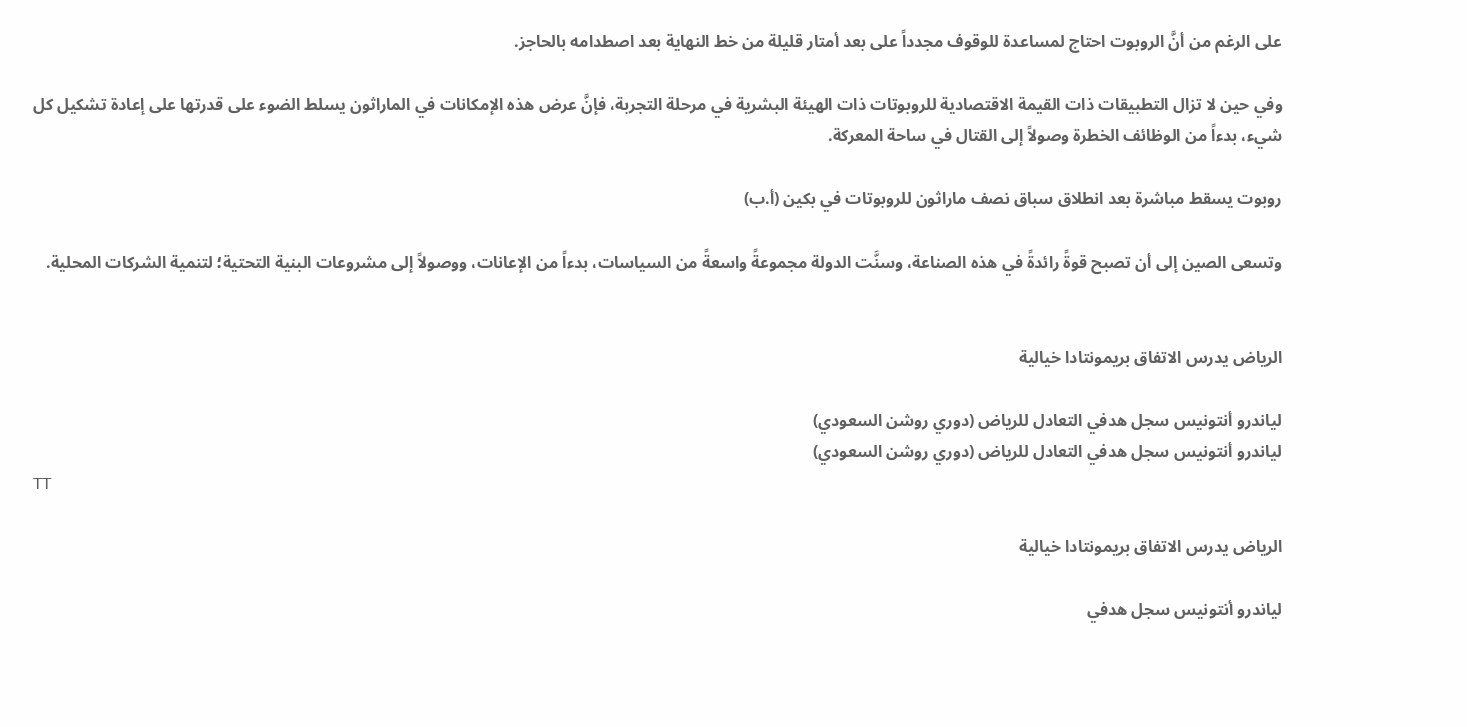على الرغم من أنَّ الروبوت احتاج لمساعدة للوقوف مجدداً على بعد أمتار قليلة من خط النهاية بعد اصطدامه بالحاجز.

وفي حين لا تزال التطبيقات ذات القيمة الاقتصادية للروبوتات ذات الهيئة البشرية في مرحلة التجربة، فإنَّ عرض هذه الإمكانات في الماراثون يسلط الضوء على قدرتها على إعادة تشكيل كل شيء، بدءاً من الوظائف الخطرة وصولاً إلى القتال في ساحة المعركة.

روبوت يسقط مباشرة بعد انطلاق سباق نصف ماراثون للروبوتات في بكين (أ.ب)

وتسعى الصين إلى أن تصبح قوةً رائدةً في هذه الصناعة، وسنَّت الدولة مجموعةً واسعةً من السياسات، بدءاً من الإعانات، ووصولاً إلى مشروعات البنية التحتية؛ لتنمية الشركات المحلية.


الرياض يدرس الاتفاق بريمونتادا خيالية

لياندرو أنتونيس سجل هدفي التعادل للرياض (دوري روشن السعودي)
لياندرو أنتونيس سجل هدفي التعادل للرياض (دوري روشن السعودي)
TT

الرياض يدرس الاتفاق بريمونتادا خيالية

لياندرو أنتونيس سجل هدفي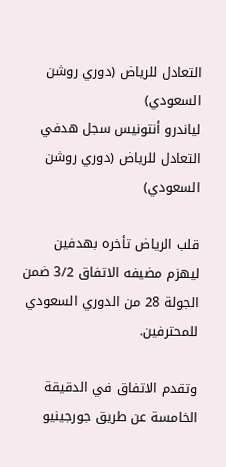التعادل للرياض (دوري روشن السعودي)
لياندرو أنتونيس سجل هدفي التعادل للرياض (دوري روشن السعودي)

قلب الرياض تأخره بهدفين ليهزم مضيفه الاتفاق 3/2 ضمن الجولة 28 من الدوري السعودي للمحترفين.

وتقدم الاتفاق في الدقيقة الخامسة عن طريق جورجينيو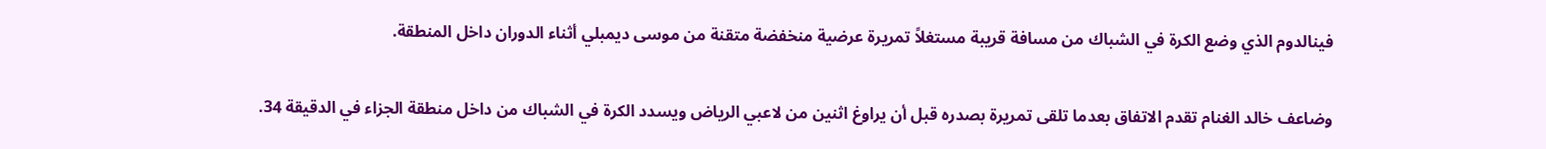فينالدوم الذي وضع الكرة في الشباك من مسافة قريبة مستغلاً تمريرة عرضية منخفضة متقنة من موسى ديمبلي أثناء الدوران داخل المنطقة.

وضاعف خالد الغنام تقدم الاتفاق بعدما تلقى تمريرة بصدره قبل أن يراوغ اثنين من لاعبي الرياض ويسدد الكرة في الشباك من داخل منطقة الجزاء في الدقيقة 34.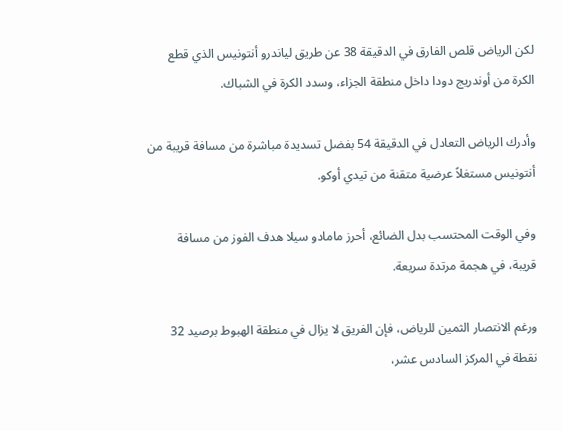لكن الرياض قلص الفارق في الدقيقة 38 عن طريق لياندرو أنتونيس الذي قطع الكرة من أوندريج دودا داخل منطقة الجزاء، وسدد الكرة في الشباك.

وأدرك الرياض التعادل في الدقيقة 54 بفضل تسديدة مباشرة من مسافة قريبة من أنتونيس مستغلاً عرضية متقنة من تيدي أوكو.

وفي الوقت المحتسب بدل الضائع، أحرز مامادو سيلا هدف الفوز من مسافة قريبة، في هجمة مرتدة سريعة.

ورغم الانتصار الثمين للرياض، فإن الفريق لا يزال في منطقة الهبوط برصيد 32 نقطة في المركز السادس عشر،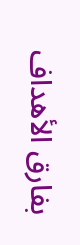بفارق الأهداف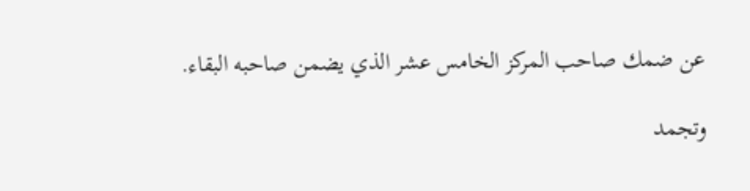عن ضمك صاحب المركز الخامس عشر الذي يضمن صاحبه البقاء.

وتجمد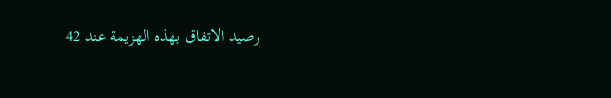رصيد الاتفاق بهذه الهزيمة عند 42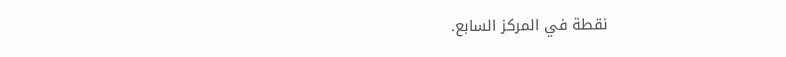نقطة في المركز السابع.